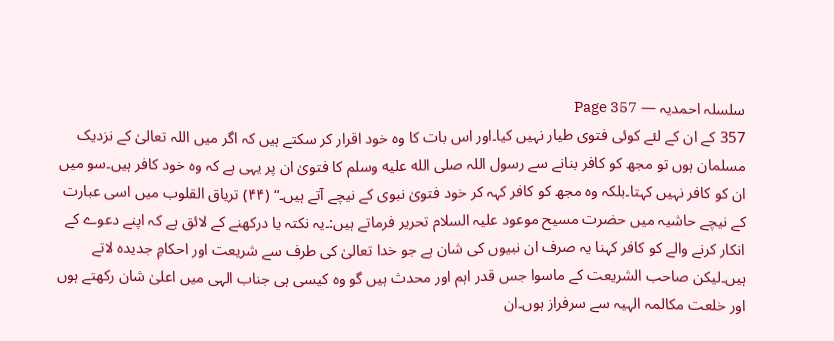سلسلہ احمدیہ — Page 357
357 کے ان کے لئے کوئی فتوی طیار نہیں کیا۔اور اس بات کا وہ خود اقرار کر سکتے ہیں کہ اگر میں اللہ تعالیٰ کے نزدیک مسلمان ہوں تو مجھ کو کافر بنانے سے رسول اللہ صلى الله عليه وسلم کا فتویٰ ان پر یہی ہے کہ وہ خود کافر ہیں۔سو میں ان کو کافر نہیں کہتا۔بلکہ وہ مجھ کو کافر کہہ کر خود فتویٰ نبوی کے نیچے آتے ہیں۔“ (۴۴) تریاق القلوب میں اسی عبارت کے نیچے حاشیہ میں حضرت مسیح موعود علیہ السلام تحریر فرماتے ہیں:۔یہ نکتہ یا درکھنے کے لائق ہے کہ اپنے دعوے کے انکار کرنے والے کو کافر کہنا یہ صرف ان نبیوں کی شان ہے جو خدا تعالیٰ کی طرف سے شریعت اور احکامِ جدیدہ لاتے ہیں۔لیکن صاحب الشریعت کے ماسوا جس قدر اہم اور محدث ہیں گو وہ کیسی ہی جناب الہی میں اعلیٰ شان رکھتے ہوں اور خلعت مکالمہ الہیہ سے سرفراز ہوں۔ان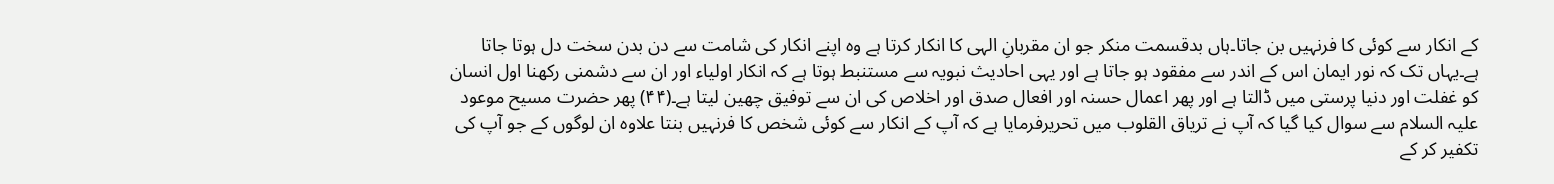کے انکار سے کوئی کا فرنہیں بن جاتا۔ہاں بدقسمت منکر جو ان مقربانِ الہی کا انکار کرتا ہے وہ اپنے انکار کی شامت سے دن بدن سخت دل ہوتا جاتا ہے۔یہاں تک کہ نور ایمان اس کے اندر سے مفقود ہو جاتا ہے اور یہی احادیث نبویہ سے مستنبط ہوتا ہے کہ انکار اولیاء اور ان سے دشمنی رکھنا اول انسان کو غفلت اور دنیا پرستی میں ڈالتا ہے اور پھر اعمال حسنہ اور افعال صدق اور اخلاص کی ان سے توفیق چھین لیتا ہے۔(۴۴) پھر حضرت مسیح موعود علیہ السلام سے سوال کیا گیا کہ آپ نے تریاق القلوب میں تحریرفرمایا ہے کہ آپ کے انکار سے کوئی شخص کا فرنہیں بنتا علاوہ ان لوگوں کے جو آپ کی تکفیر کر کے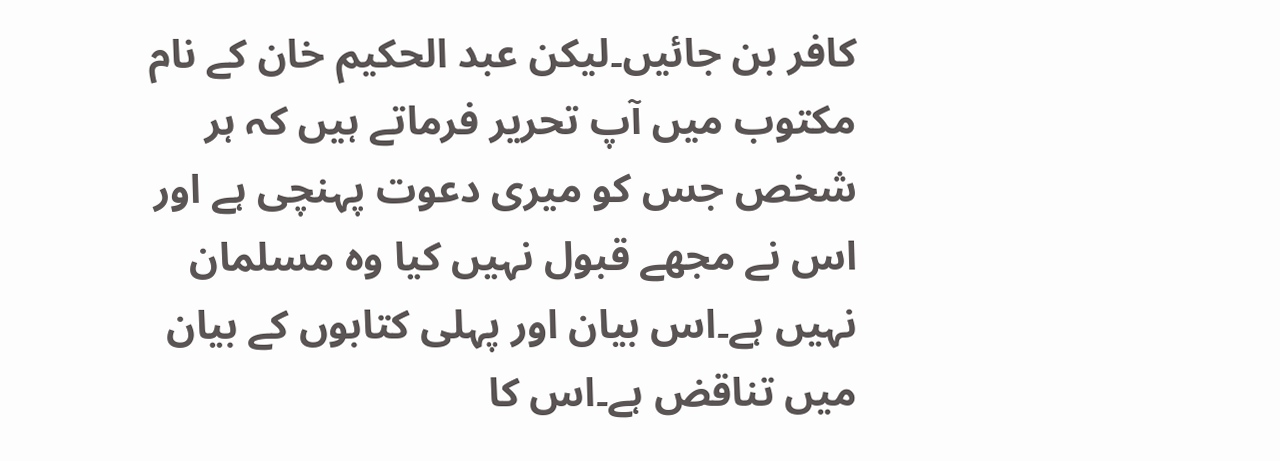کافر بن جائیں۔لیکن عبد الحکیم خان کے نام مکتوب میں آپ تحریر فرماتے ہیں کہ ہر شخص جس کو میری دعوت پہنچی ہے اور اس نے مجھے قبول نہیں کیا وہ مسلمان نہیں ہے۔اس بیان اور پہلی کتابوں کے بیان میں تناقض ہے۔اس کا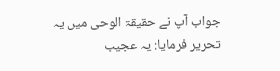جواب آپ نے حقیقۃ الوحی میں یہ تحریر فرمایا: یہ عجیب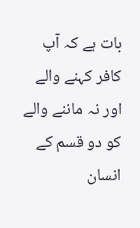بات ہے کہ آپ کافر کہنے والے اور نہ ماننے والے کو دو قسم کے انسان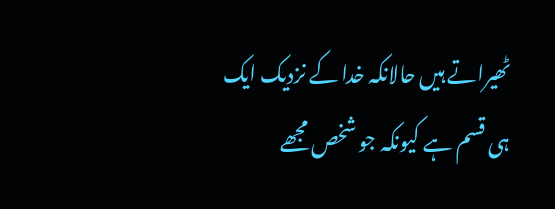ٹھیراتے ہیں حالانکہ خدا کے نزدیک ایک ہی قسم ہے کیونکہ جو شخص مجھے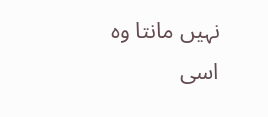نہیں مانتا وہ اسی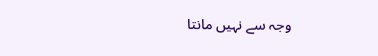وجہ سے نہیں مانتا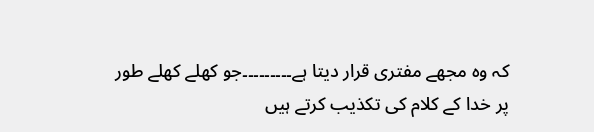کہ وہ مجھے مفتری قرار دیتا ہے۔۔۔۔۔۔۔۔۔جو کھلے کھلے طور پر خدا کے کلام کی تکذیب کرتے ہیں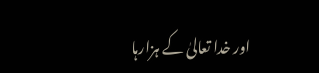اور خدا تعالیٰ کے ہزارہا